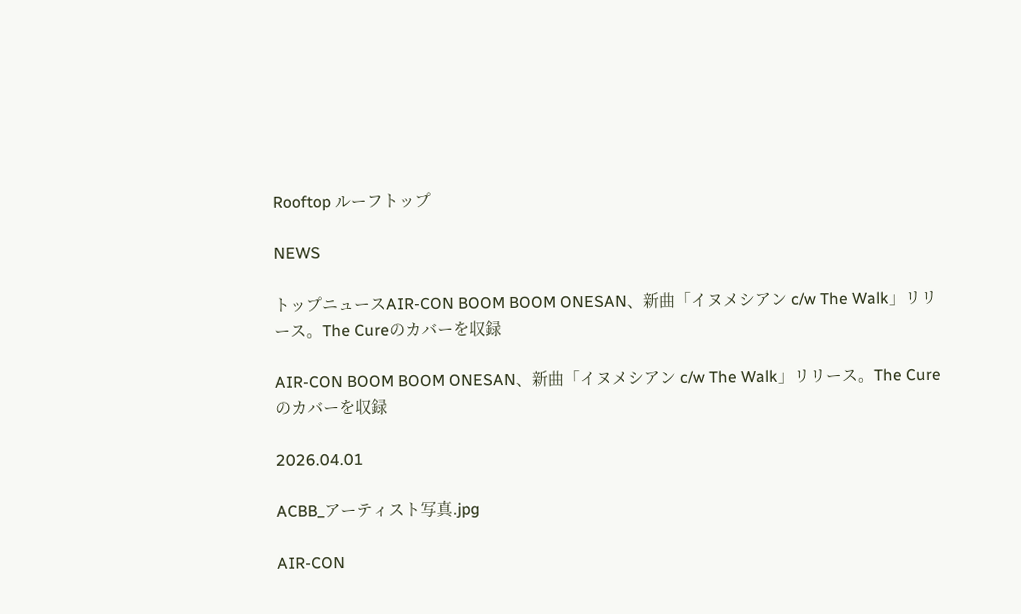Rooftop ルーフトップ

NEWS

トップニュースAIR-CON BOOM BOOM ONESAN、新曲「イヌメシアン c/w The Walk」リリース。The Cureのカバーを収録

AIR-CON BOOM BOOM ONESAN、新曲「イヌメシアン c/w The Walk」リリース。The Cureのカバーを収録

2026.04.01

ACBB_アーティスト写真.jpg

AIR-CON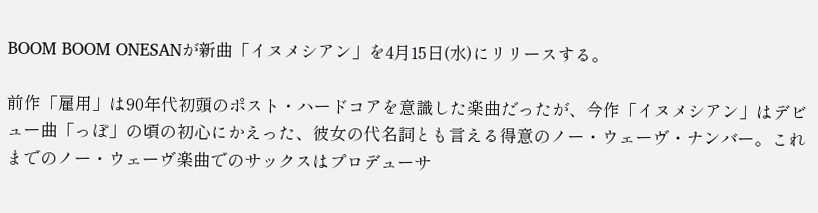BOOM BOOM ONESANが新曲「イヌメシアン」を4月15日(水)にリリースする。

前作「雇用」は90年代初頭のポスト・ハードコアを意識した楽曲だったが、今作「イヌメシアン」はデビュー曲「っぽ」の頃の初心にかえった、彼女の代名詞とも言える得意のノー・ウェーヴ・ナンバー。これまでのノー・ウェーヴ楽曲でのサックスはプロデューサ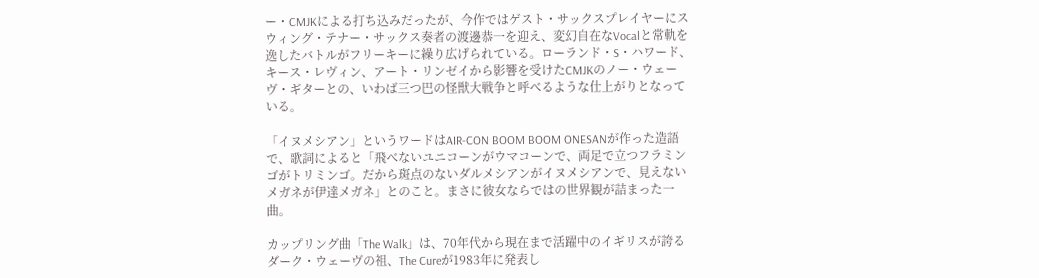ー・CMJKによる打ち込みだったが、今作ではゲスト・サックスプレイヤーにスウィング・テナー・サックス奏者の渡邊恭一を迎え、変幻自在なVocalと常軌を逸したバトルがフリーキーに繰り広げられている。ローランド・S・ハワード、キース・レヴィン、アート・リンゼイから影響を受けたCMJKのノー・ウェーヴ・ギターとの、いわば三つ巴の怪獣大戦争と呼べるような仕上がりとなっている。

「イヌメシアン」というワードはAIR-CON BOOM BOOM ONESANが作った造語で、歌詞によると「飛べないユニコーンがウマコーンで、両足で立つフラミンゴがトリミンゴ。だから斑点のないダルメシアンがイヌメシアンで、見えないメガネが伊達メガネ」とのこと。まさに彼女ならではの世界観が詰まった一曲。

カップリング曲「The Walk」は、70年代から現在まで活躍中のイギリスが誇るダーク・ウェーヴの祖、The Cureが1983年に発表し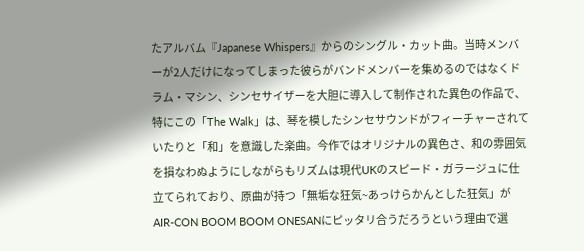たアルバム『Japanese Whispers』からのシングル・カット曲。当時メンバーが2人だけになってしまった彼らがバンドメンバーを集めるのではなくドラム・マシン、シンセサイザーを大胆に導入して制作された異色の作品で、特にこの「The Walk」は、琴を模したシンセサウンドがフィーチャーされていたりと「和」を意識した楽曲。今作ではオリジナルの異色さ、和の雰囲気を損なわぬようにしながらもリズムは現代UKのスピード・ガラージュに仕立てられており、原曲が持つ「無垢な狂気~あっけらかんとした狂気」がAIR-CON BOOM BOOM ONESANにピッタリ合うだろうという理由で選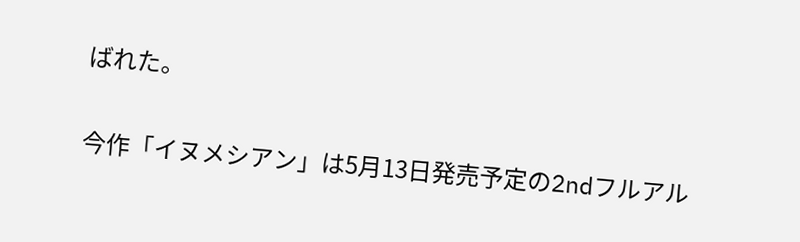ばれた。

今作「イヌメシアン」は5月13日発売予定の2ndフルアル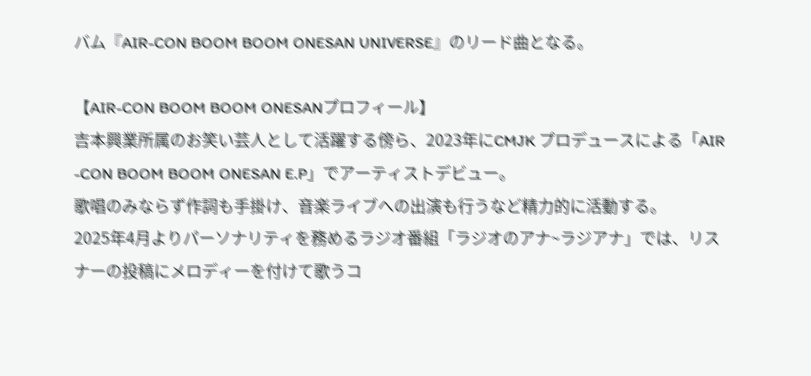バム『AIR-CON BOOM BOOM ONESAN UNIVERSE』のリード曲となる。

【AIR-CON BOOM BOOM ONESANプロフィール】
吉本興業所属のお笑い芸人として活躍する傍ら、2023年にCMJK プロデュースによる「AIR -CON BOOM BOOM ONESAN E.P」でアーティストデビュー。
歌唱のみならず作詞も手掛け、音楽ライブへの出演も行うなど精力的に活動する。
2025年4月よりパーソナリティを務めるラジオ番組「ラジオのアナ~ラジアナ」では、リスナーの投稿にメロディーを付けて歌うコ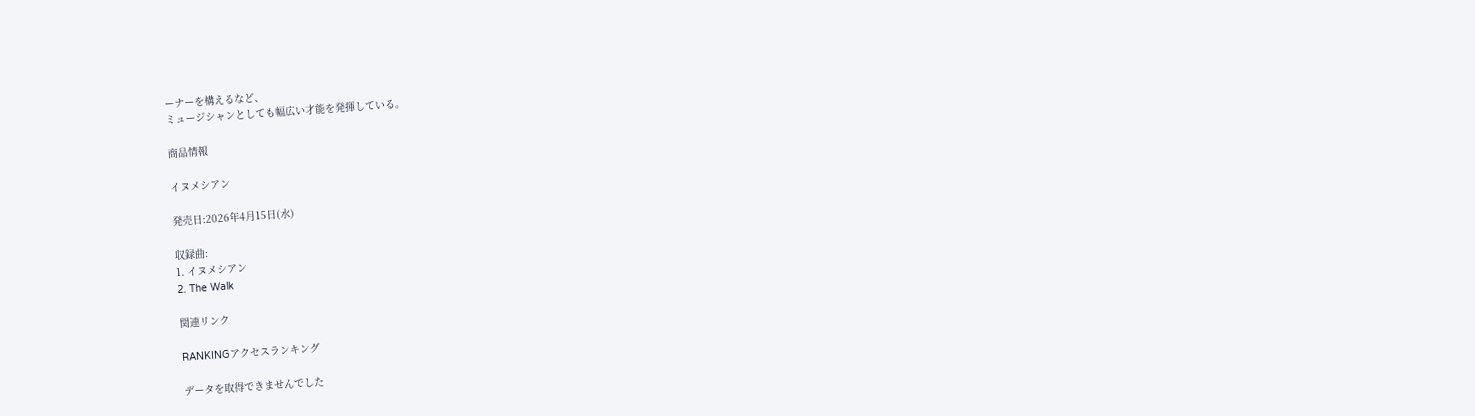ーナーを構えるなど、
ミュージシャンとしても幅広い才能を発揮している。

商品情報

イヌメシアン

発売日:2026年4月15日(水)

収録曲:
1. イヌメシアン
2. The Walk

関連リンク

RANKINGアクセスランキング

データを取得できませんでした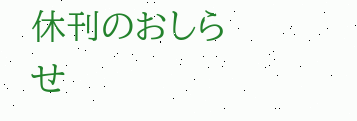休刊のおしらせ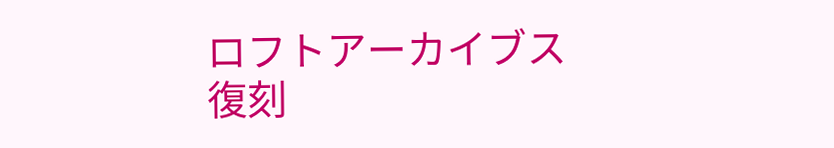ロフトアーカイブス
復刻